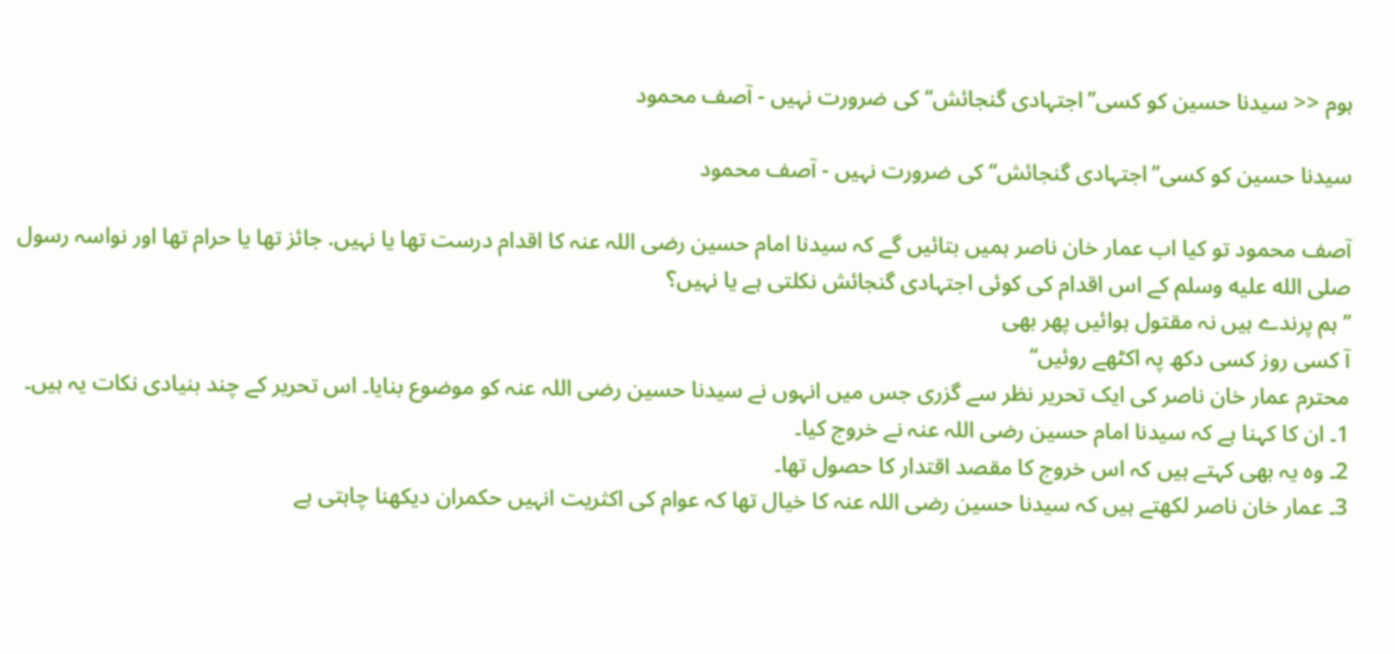ہوم << سیدنا حسین کو کسی’’اجتہادی گنجائش‘‘ کی ضرورت نہیں - آصف محمود

سیدنا حسین کو کسی’’اجتہادی گنجائش‘‘ کی ضرورت نہیں - آصف محمود

آصف محمود تو کیا اب عمار خان ناصر ہمیں بتائیں گے کہ سیدنا امام حسین رضی اللہ عنہ کا اقدام درست تھا یا نہیں. جائز تھا یا حرام تھا اور نواسہ رسول صلى الله عليه وسلم کے اس اقدام کی کوئی اجتہادی گنجائش نکلتی ہے یا نہیں؟
’’ہم پرندے ہیں نہ مقتول ہوائیں پھر بھی
آ کسی روز کسی دکھ پہ اکٹھے روئیں‘‘
محترم عمار خان ناصر کی ایک تحریر نظر سے گزری جس میں انہوں نے سیدنا حسین رضی اللہ عنہ کو موضوع بنایا۔ اس تحریر کے چند بنیادی نکات یہ ہیں۔
1۔ ان کا کہنا ہے کہ سیدنا امام حسین رضی اللہ عنہ نے خروج کیا۔
2۔ وہ یہ بھی کہتے ہیں کہ اس خروج کا مقصد اقتدار کا حصول تھا۔
3۔ عمار خان ناصر لکھتے ہیں کہ سیدنا حسین رضی اللہ عنہ کا خیال تھا کہ عوام کی اکثریت انہیں حکمران دیکھنا چاہتی ہے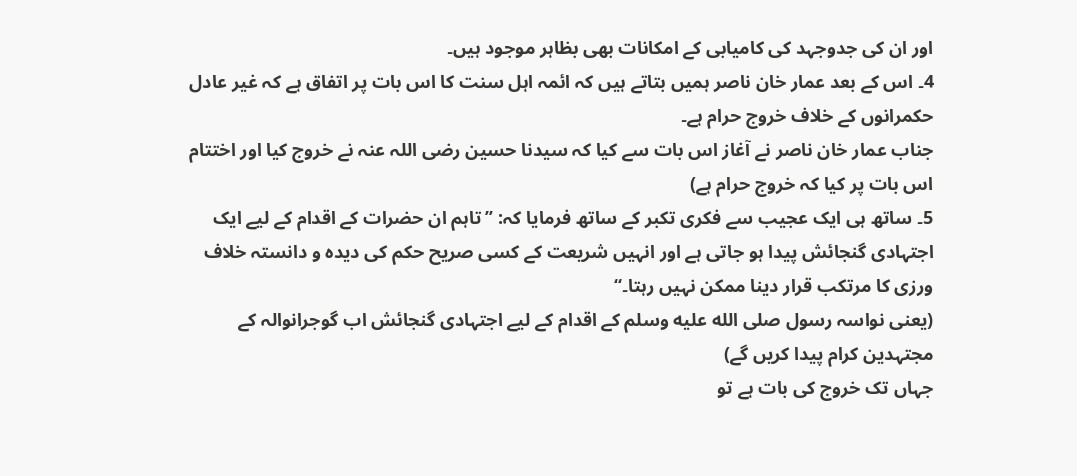اور ان کی جدوجہد کی کامیابی کے امکانات بھی بظاہر موجود ہیں۔
4۔ اس کے بعد عمار خان ناصر ہمیں بتاتے ہیں کہ ائمہ اہل سنت کا اس بات پر اتفاق ہے کہ غیر عادل حکمرانوں کے خلاف خروج حرام ہے۔
جناب عمار خان ناصر نے آغاز اس بات سے کیا کہ سیدنا حسین رضی اللہ عنہ نے خروج کیا اور اختتام اس بات پر کیا کہ خروج حرام ہے)
5۔ ساتھ ہی ایک عجیب سے فکری تکبر کے ساتھ فرمایا کہ: ’’تاہم ان حضرات کے اقدام کے لیے ایک اجتہادی گنجائش پیدا ہو جاتی ہے اور انہیں شریعت کے کسی صریح حکم کی دیدہ و دانستہ خلاف ورزی کا مرتکب قرار دینا ممکن نہیں رہتا۔‘‘
(یعنی نواسہ رسول صلى الله عليه وسلم کے اقدام کے لیے اجتہادی گنجائش اب گوجرانوالہ کے مجتہدین کرام پیدا کریں گے)
جہاں تک خروج کی بات ہے تو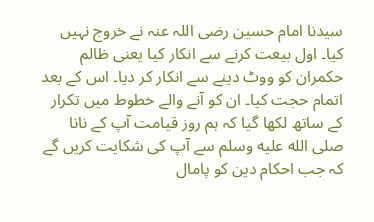سیدنا امام حسین رضی اللہ عنہ نے خروج نہیں کیا۔ اول بیعت کرنے سے انکار کیا یعنی ظالم حکمران کو ووٹ دینے سے انکار کر دیا۔ اس کے بعد اتمام حجت کیا۔ ان کو آنے والے خطوط میں تکرار کے ساتھ لکھا گیا کہ ہم روز قیامت آپ کے نانا صلى الله عليه وسلم سے آپ کی شکایت کریں گے کہ جب احکام دین کو پامال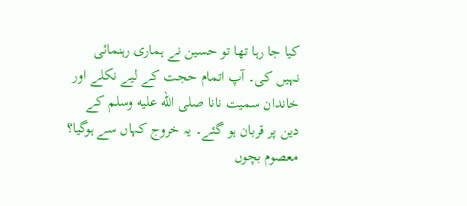کیا جا رہا تھا تو حسین نے ہماری رہنمائی نہیں کی۔ آپ اتمام حجت کے لیے نکلے اور خاندان سمیت نانا صلى الله عليه وسلم کے دین پر قربان ہو گئے۔ یہ خروج کہاں سے ہوگیا؟ معصوم بچوں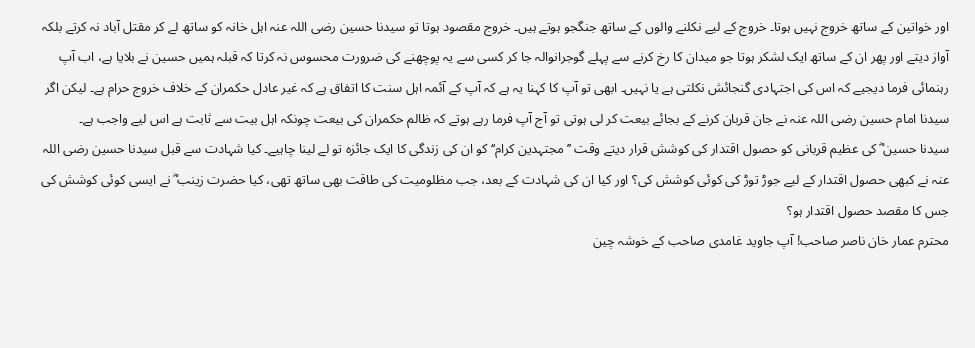اور خواتین کے ساتھ خروج نہیں ہوتا۔ خروج کے لیے نکلنے والوں کے ساتھ جنگجو ہوتے ہیں۔ خروج مقصود ہوتا تو سیدنا حسین رضی اللہ عنہ اہل خانہ کو ساتھ لے کر مقتل آباد نہ کرتے بلکہ آواز دیتے اور پھر ان کے ساتھ ایک لشکر ہوتا جو میدان کا رخ کرنے سے پہلے گوجرانوالہ جا کر کسی سے یہ پوچھنے کی ضرورت محسوس نہ کرتا کہ قبلہ ہمیں حسین نے بلایا ہے، اب آپ رہنمائی فرما دیجیے کہ اس کی اجتہادی گنجائش نکلتی ہے یا نہیں۔ ابھی تو آپ کا کہنا یہ ہے کہ آپ کے آئمہ اہل سنت کا اتفاق ہے کہ غیر عادل حکمران کے خلاف خروج حرام ہے۔ لیکن اگر سیدنا امام حسین رضی اللہ عنہ نے جان قربان کرنے کے بجائے بیعت کر لی ہوتی تو آج آپ فرما رہے ہوتے کہ ظالم حکمران کی بیعت چونکہ اہل بیت سے ثابت ہے اس لیے واجب ہے۔
سیدنا حسین ؓ کی عظیم قربانی کو حصول اقتدار کی کوشش قرار دیتے وقت ’’مجتہدین کرام‘‘ کو ان کی زندگی کا ایک جائزہ تو لے لینا چاہیے۔ کیا شہادت سے قبل سیدنا حسین رضی اللہ عنہ نے کبھی حصول اقتدار کے لیے جوڑ توڑ کی کوئی کوشش کی؟ اور کیا ان کی شہادت کے بعد، جب مظلومیت کی طاقت بھی ساتھ تھی، کیا حضرت زینب ؓ نے ایسی کوئی کوشش کی جس کا مقصد حصول اقتدار ہو؟
محترم عمار خان ناصر صاحب! آپ جاوید غامدی صاحب کے خوشہ چین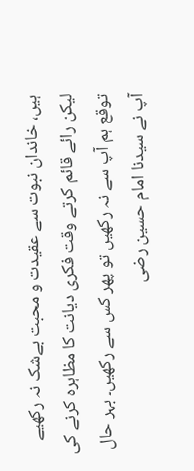ہیں، خاندان نبوت سے عقیدت و محبت بےشک نہ رکھیے لیکن رائے قائم کرتے وقت فکری دیانت کا مظاہرہ کرنے کی توقع ہم آپ سے نہ رکھیں تو پھر کس سے رکھیں۔ بہر حال آپ نے سیدنا امام حسین رضی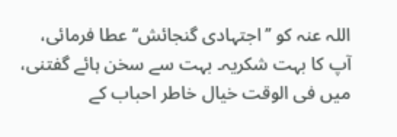اللہ عنہ کو ’’اجتہادی گنجائش‘‘ عطا فرمائی، آپ کا بہت شکریہ۔ بہت سے سخن ہائے گفتنی، میں فی الوقت خیال خاطر احباب کے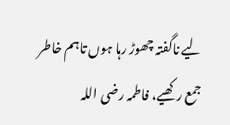لیے ناگفتہ چھوڑ رہا ہوں تاہم خاطر جمع رکھیے، فاطمہ رضی اللہ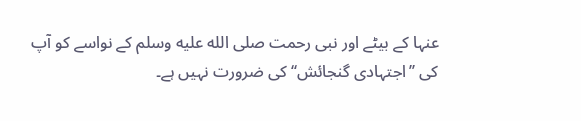عنہا کے بیٹے اور نبی رحمت صلى الله عليه وسلم کے نواسے کو آپ کی ’’اجتہادی گنجائش‘‘ کی ضرورت نہیں ہے۔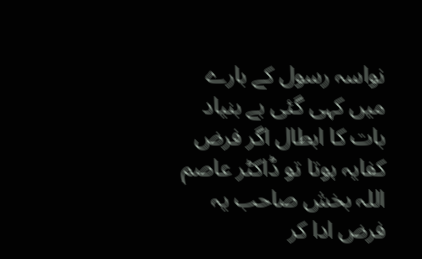نواسہ رسول کے بارے میں کہی گئی بے بنیاد بات کا ابطال اگر فرض کفایہ ہوتا تو ڈاکٹر عاصم اللہ بخش صاحب یہ فرض ادا کر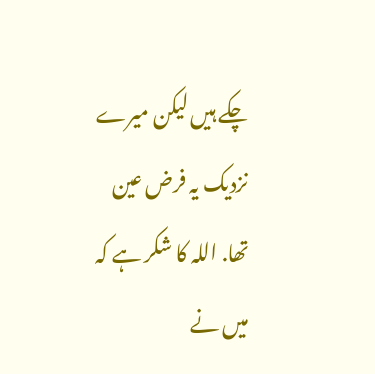چکے ہیں لیکن میرے نزدیک یہ فرض عین تھا. اللہ کا شکر ہے کہ میں نے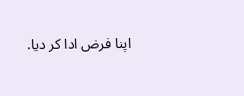اپنا فرض ادا کر دیا.